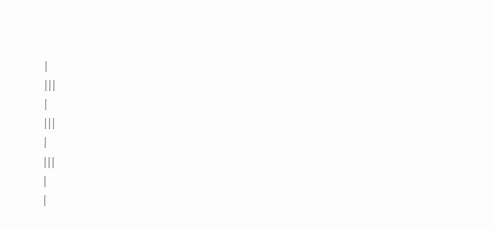|
|||
|
|||
|
|||
|
|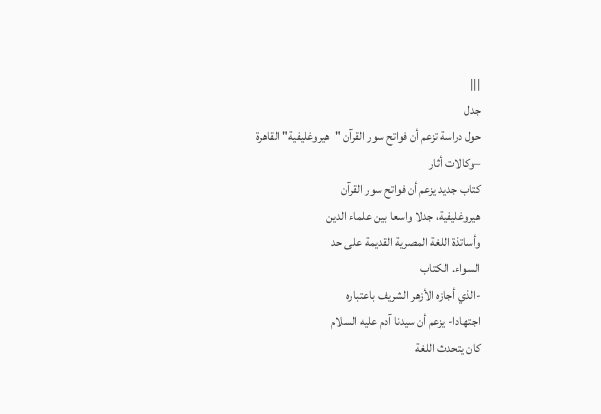|||
جدل
حول دراسة تزعم أن فواتح سور القرآن "هيروغليفية" القاهرة
–وكالات أثار
كتاب جديد يزعم أن فواتح سور القرآن
هيروغليفية، جدلا واسعا بين علماء الدين
وأساتذة اللغة المصرية القديمة على حد
السواء. الكتاب
-الذي أجازه الأزهر الشريف باعتباره
اجتهادا- يزعم أن سيدنا آدم عليه السلام
كان يتحدث اللغة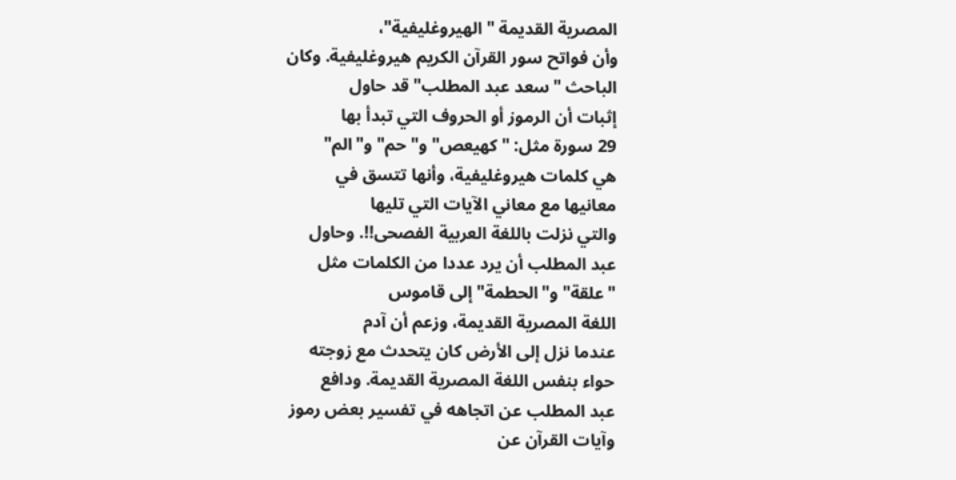المصرية القديمة "الهيروغليفية"،
وأن فواتح سور القرآن الكريم هيروغليفية. وكان
الباحث "سعد عبد المطلب" قد حاول
إثبات أن الرموز أو الحروف التي تبدأ بها
29 سورة مثل: "كهيعص" و"حم" و"الم"
هي كلمات هيروغليفية، وأنها تتسق في
معانيها مع معاني الآيات التي تليها
والتي نزلت باللغة العربية الفصحى!!. وحاول
عبد المطلب أن يرد عددا من الكلمات مثل
"علقة" و"الحطمة" إلى قاموس
اللغة المصرية القديمة، وزعم أن آدم
عندما نزل إلى الأرض كان يتحدث مع زوجته
حواء بنفس اللغة المصرية القديمة. ودافع
عبد المطلب عن اتجاهه في تفسير بعض رموز
وآيات القرآن عن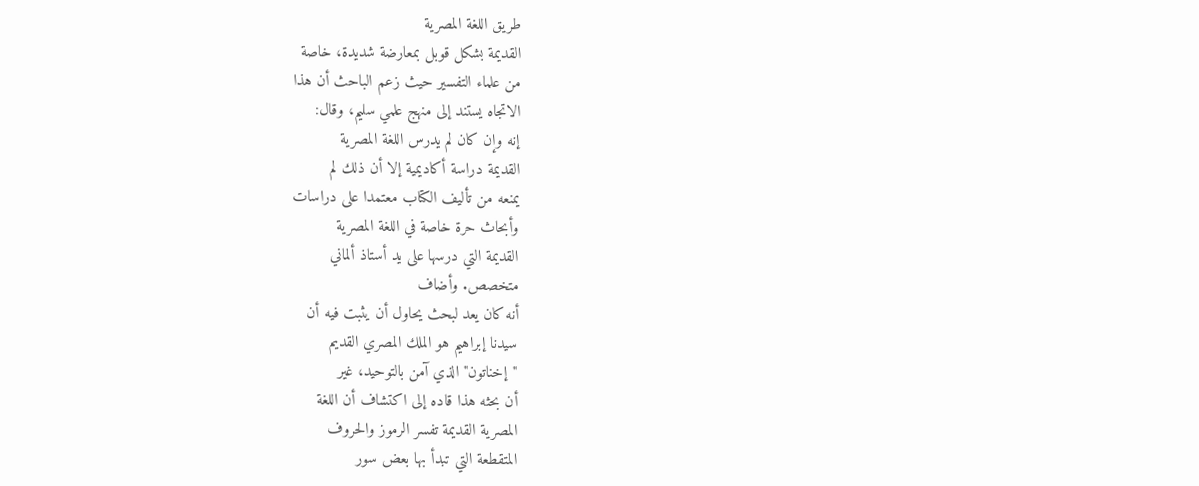طريق اللغة المصرية
القديمة بشكل قوبل بمعارضة شديدة، خاصة
من علماء التفسير حيث زعم الباحث أن هذا
الاتجاه يستند إلى منهج علمي سليم، وقال:
إنه وإن كان لم يدرس اللغة المصرية
القديمة دراسة أكاديمية إلا أن ذلك لم
يمنعه من تأليف الكتاب معتمدا على دراسات
وأبحاث حرة خاصة في اللغة المصرية
القديمة التي درسها على يد أستاذ ألماني
متخصص. وأضاف
أنه كان يعد لبحث يحاول أن يثبت فيه أن
سيدنا إبراهيم هو الملك المصري القديم
"إخناتون" الذي آمن بالتوحيد، غير
أن بحثه هذا قاده إلى اكتشاف أن اللغة
المصرية القديمة تفسر الرموز والحروف
المتقطعة التي تبدأ بها بعض سور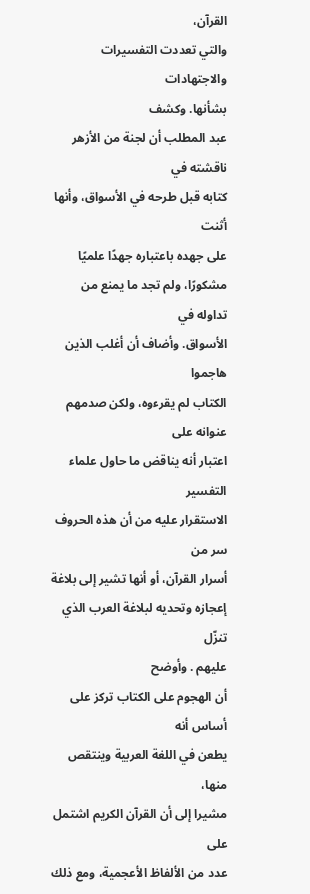القرآن،
والتي تعددت التفسيرات والاجتهادات
بشأنها. وكشف
عبد المطلب أن لجنة من الأزهر ناقشته في
كتابه قبل طرحه في الأسواق، وأنها أثنت
على جهده باعتباره جهدًا علميًا
مشكورًا، ولم تجد ما يمنع من تداوله في
الأسواق. وأضاف أن أغلب الذين هاجموا
الكتاب لم يقرءوه، ولكن صدمهم عنوانه على
اعتبار أنه يناقض ما حاول علماء التفسير
الاستقرار عليه من أن هذه الحروف سر من
أسرار القرآن، أو أنها تشير إلى بلاغة
إعجازه وتحديه لبلاغة العرب الذي تنزّل
عليهم . وأوضح
أن الهجوم على الكتاب تركز على أساس أنه
يطعن في اللغة العربية وينتقص منها،
مشيرا إلى أن القرآن الكريم اشتمل على
عدد من الألفاظ الأعجمية، ومع ذلك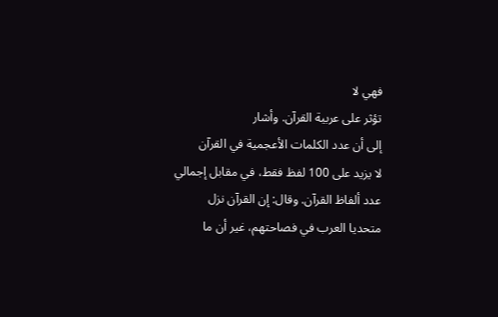فهي لا
تؤثر على عربية القرآن. وأشار
إلى أن عدد الكلمات الأعجمية في القرآن
لا يزيد على 100 لفظ فقط، في مقابل إجمالي
عدد ألفاظ القرآن. وقال: إن القرآن نزل
متحديا العرب في فصاحتهم، غير أن ما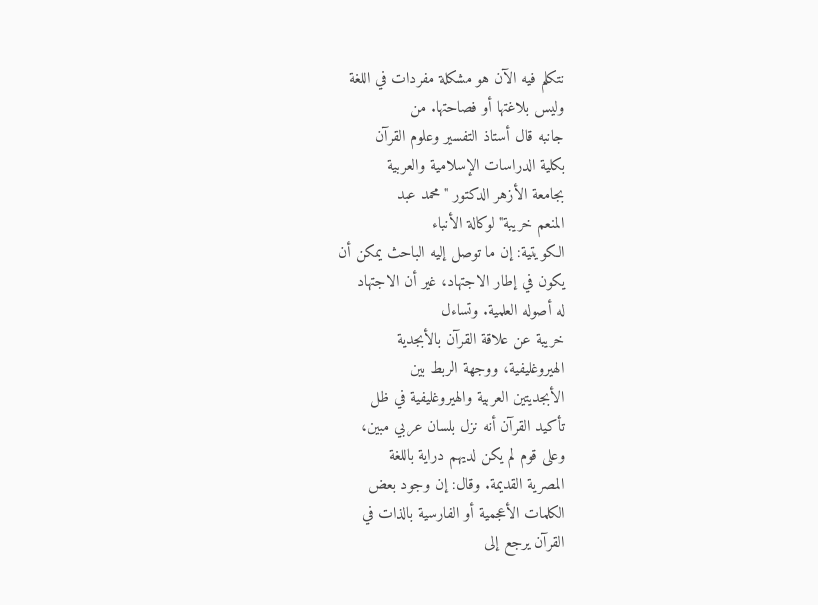نتكلم فيه الآن هو مشكلة مفردات في اللغة
وليس بلاغتها أو فصاحتها. من
جانبه قال أستاذ التفسير وعلوم القرآن
بكلية الدراسات الإسلامية والعربية
بجامعة الأزهر الدكتور "محمد عبد
المنعم خريبة" لوكالة الأنباء
الكويتية: إن ما توصل إليه الباحث يمكن أن
يكون في إطار الاجتهاد، غير أن الاجتهاد
له أصوله العلمية. وتساءل
خريبة عن علاقة القرآن بالأبجدية
الهيروغليفية، ووجهة الربط بين
الأبجديتين العربية والهيروغليفية في ظل
تأكيد القرآن أنه نزل بلسان عربي مبين،
وعلى قوم لم يكن لديهم دراية باللغة
المصرية القديمة. وقال: إن وجود بعض
الكلمات الأعجمية أو الفارسية بالذات في
القرآن يرجع إلى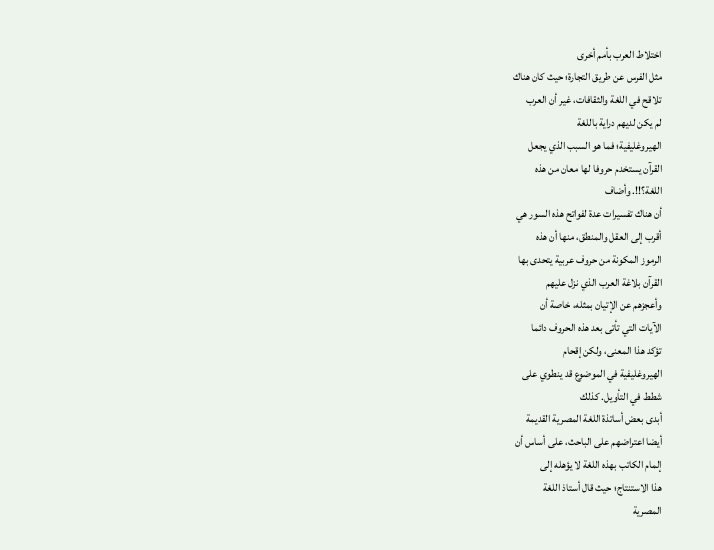اختلاط العرب بأمم أخرى
مثل الفرس عن طريق التجارة؛ حيث كان هناك
تلاقح في اللغة والثقافات، غير أن العرب
لم يكن لديهم دراية باللغة
الهيروغليفية؛ فما هو السبب الذي يجعل
القرآن يستخدم حروفا لها معان من هذه
اللغة؟!!. وأضاف
أن هناك تفسيرات عدة لفواتح هذه السور هي
أقرب إلى العقل والمنطق، منها أن هذه
الرموز المكونة من حروف عربية يتحدى بها
القرآن بلاغة العرب الذي نزل عليهم
وأعجزهم عن الإتيان بمثله، خاصة أن
الآيات التي تأتى بعد هذه الحروف دائما
تؤكد هذا المعنى، ولكن إقحام
الهيروغليفية في الموضوع قد ينطوي على
شطط في التأويل. كذلك
أبدى بعض أساتذة اللغة المصرية القديمة
أيضا اعتراضهم على الباحث، على أساس أن
إلمام الكاتب بهذه اللغة لا يؤهله إلى
هذا الاستنتاج؛ حيث قال أستاذ اللغة
المصرية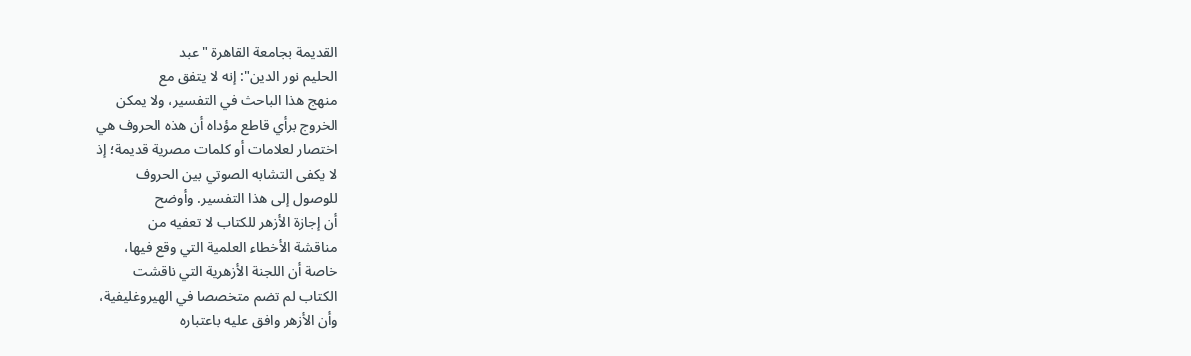القديمة بجامعة القاهرة "عبد
الحليم نور الدين": إنه لا يتفق مع
منهج هذا الباحث في التفسير، ولا يمكن
الخروج برأي قاطع مؤداه أن هذه الحروف هي
اختصار لعلامات أو كلمات مصرية قديمة؛ إذ
لا يكفى التشابه الصوتي بين الحروف
للوصول إلى هذا التفسير. وأوضح
أن إجازة الأزهر للكتاب لا تعفيه من
مناقشة الأخطاء العلمية التي وقع فيها،
خاصة أن اللجنة الأزهرية التي ناقشت
الكتاب لم تضم متخصصا في الهيروغليفية،
وأن الأزهر وافق عليه باعتباره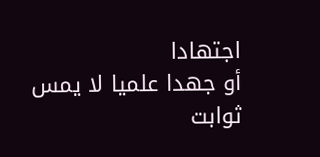اجتهادا
أو جهدا علميا لا يمس ثوابت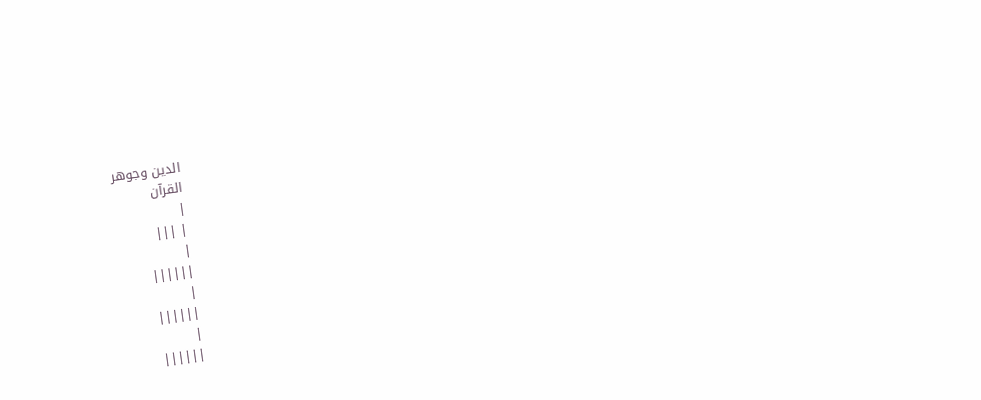الدين وجوهر
القرآن
|
| |||
|
||||||
|
||||||
|
||||||